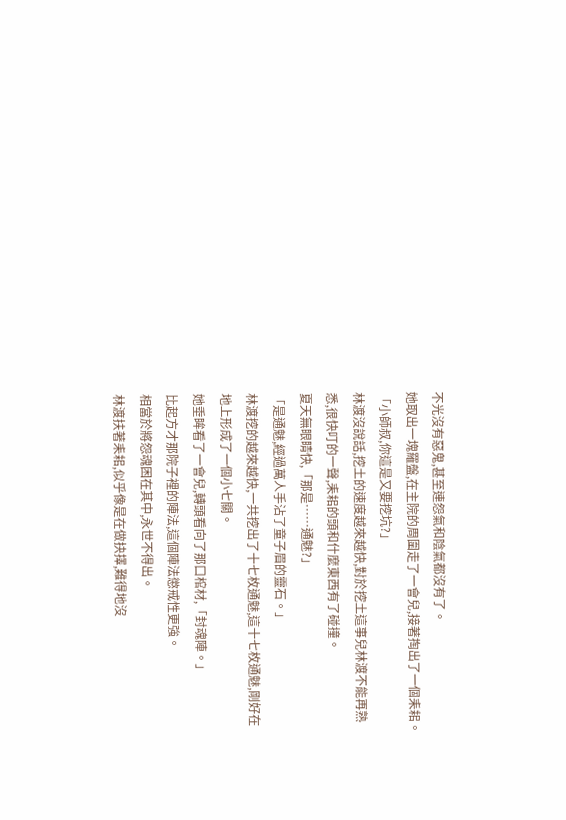不光沒有惡鬼,甚至連怨氣和陰氣都沒有了。
她取出一塊羅盤,在主院的周圍走了一會兒,接著掏出了一個耒耜。
「小師叔,你這是又要挖坑?」
林渡沒說話,挖土的速度越來越快,對於挖土這事兒林渡不能再熟悉,很快叮的一聲,耒耜的頭和什麼東西有了碰撞。
夏天無眼睛快,「那是……通魅?」
「是通魅,經過萬人手沾了童子眉的靈石。」
林渡挖的越來越快,一共挖出了十七枚通魅,這十七枚通魅,剛好在地上形成了一個小七關。
她垂眸看了一會兒,轉頭看向了那口棺材,「封魂陣。」
比起方才那院子裡的陣法,這個陣法懲戒性更強。
相當於將怨魂困在其中,永世不得出。
林渡扶著耒耜,似乎像是在做抉擇,難得地沒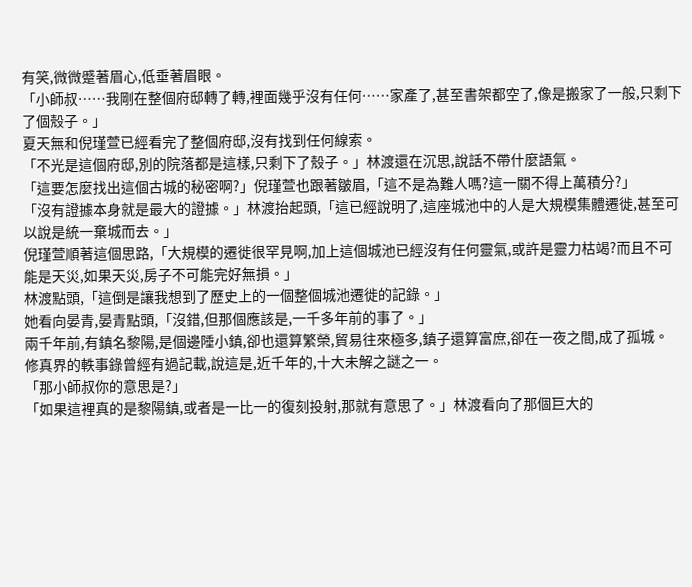有笑,微微蹙著眉心,低垂著眉眼。
「小師叔……我剛在整個府邸轉了轉,裡面幾乎沒有任何……家產了,甚至書架都空了,像是搬家了一般,只剩下了個殼子。」
夏天無和倪瑾萱已經看完了整個府邸,沒有找到任何線索。
「不光是這個府邸,別的院落都是這樣,只剩下了殼子。」林渡還在沉思,說話不帶什麼語氣。
「這要怎麼找出這個古城的秘密啊?」倪瑾萱也跟著皺眉,「這不是為難人嗎?這一關不得上萬積分?」
「沒有證據本身就是最大的證據。」林渡抬起頭,「這已經說明了,這座城池中的人是大規模集體遷徙,甚至可以說是統一棄城而去。」
倪瑾萱順著這個思路,「大規模的遷徙很罕見啊,加上這個城池已經沒有任何靈氣,或許是靈力枯竭?而且不可能是天災,如果天災,房子不可能完好無損。」
林渡點頭,「這倒是讓我想到了歷史上的一個整個城池遷徙的記錄。」
她看向晏青,晏青點頭,「沒錯,但那個應該是,一千多年前的事了。」
兩千年前,有鎮名黎陽,是個邊陲小鎮,卻也還算繁榮,貿易往來極多,鎮子還算富庶,卻在一夜之間,成了孤城。
修真界的軼事錄曾經有過記載,說這是,近千年的,十大未解之謎之一。
「那小師叔你的意思是?」
「如果這裡真的是黎陽鎮,或者是一比一的復刻投射,那就有意思了。」林渡看向了那個巨大的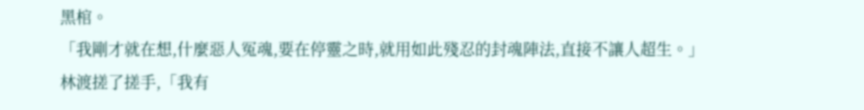黑棺。
「我剛才就在想,什麼惡人冤魂,要在停靈之時,就用如此殘忍的封魂陣法,直接不讓人超生。」
林渡搓了搓手,「我有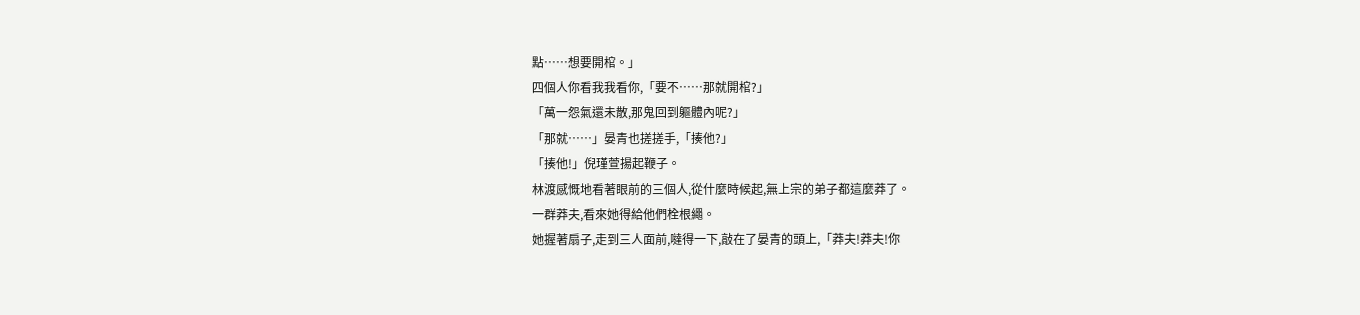點……想要開棺。」
四個人你看我我看你,「要不……那就開棺?」
「萬一怨氣還未散,那鬼回到軀體內呢?」
「那就……」晏青也搓搓手,「揍他?」
「揍他!」倪瑾萱揚起鞭子。
林渡感慨地看著眼前的三個人,從什麼時候起,無上宗的弟子都這麼莽了。
一群莽夫,看來她得給他們栓根繩。
她握著扇子,走到三人面前,噠得一下,敲在了晏青的頭上,「莽夫!莽夫!你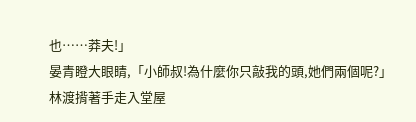也……莽夫!」
晏青瞪大眼睛,「小師叔!為什麼你只敲我的頭,她們兩個呢?」
林渡揹著手走入堂屋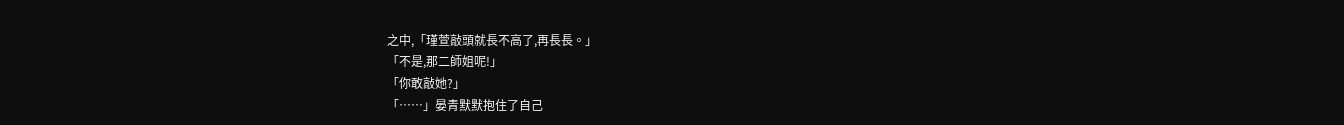之中,「瑾萱敲頭就長不高了,再長長。」
「不是,那二師姐呢!」
「你敢敲她?」
「……」晏青默默抱住了自己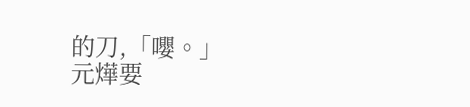的刀,「嚶。」
元燁要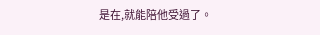是在,就能陪他受過了。